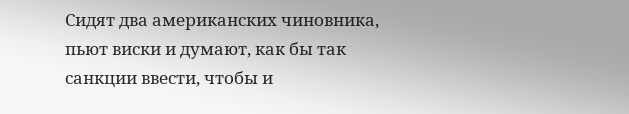Сидят два американских чиновника, пьют виски и думают, как бы так санкции ввести, чтобы и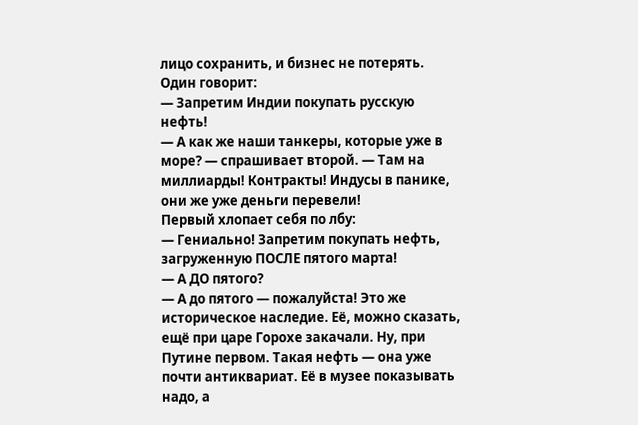лицо сохранить, и бизнес не потерять. Один говорит:
— Запретим Индии покупать русскую нефть!
— А как же наши танкеры, которые уже в море? — спрашивает второй. — Там на миллиарды! Контракты! Индусы в панике, они же уже деньги перевели!
Первый хлопает себя по лбу:
— Гениально! Запретим покупать нефть, загруженную ПОСЛЕ пятого марта!
— А ДО пятого?
— А до пятого — пожалуйста! Это же историческое наследие. Её, можно сказать, ещё при царе Горохе закачали. Ну, при Путине первом. Такая нефть — она уже почти антиквариат. Её в музее показывать надо, а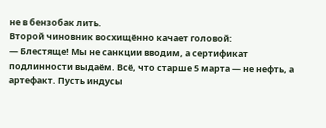не в бензобак лить.
Второй чиновник восхищённо качает головой:
— Блестяще! Мы не санкции вводим, а сертификат подлинности выдаём. Всё, что старше 5 марта — не нефть, а артефакт. Пусть индусы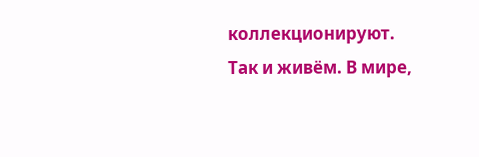коллекционируют.
Так и живём. В мире,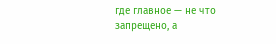где главное — не что запрещено, а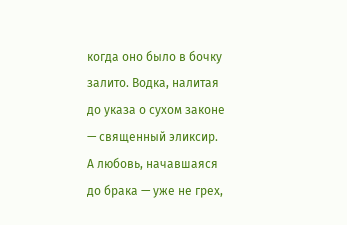когда оно было в бочку залито. Водка, налитая до указа о сухом законе — священный эликсир. А любовь, начавшаяся до брака — уже не грех,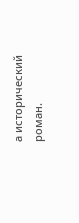а исторический роман.